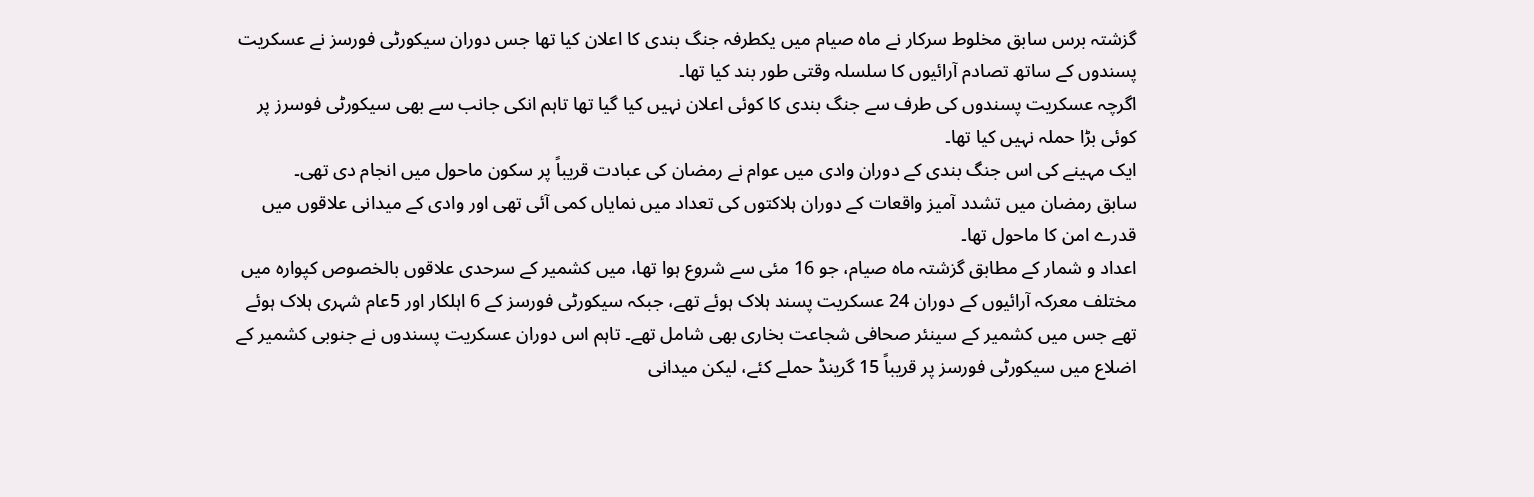گزشتہ برس سابق مخلوط سرکار نے ماہ صیام میں یکطرفہ جنگ بندی کا اعلان کیا تھا جس دوران سیکورٹی فورسز نے عسکریت پسندوں کے ساتھ تصادم آرائیوں کا سلسلہ وقتی طور بند کیا تھا۔
اگرچہ عسکریت پسندوں کی طرف سے جنگ بندی کا کوئی اعلان نہیں کیا گیا تھا تاہم انکی جانب سے بھی سیکورٹی فوسرز پر کوئی بڑا حملہ نہیں کیا تھا۔
ایک مہینے کی اس جنگ بندی کے دوران وادی میں عوام نے رمضان کی عبادت قریباً پر سکون ماحول میں انجام دی تھی۔
سابق رمضان میں تشدد آمیز واقعات کے دوران ہلاکتوں کی تعداد میں نمایاں کمی آئی تھی اور وادی کے میدانی علاقوں میں قدرے امن کا ماحول تھا۔
اعداد و شمار کے مطابق گزشتہ ماہ صیام، جو 16 مئی سے شروع ہوا تھا، میں کشمیر کے سرحدی علاقوں بالخصوص کپوارہ میں مختلف معرکہ آرائیوں کے دوران 24 عسکریت پسند ہلاک ہوئے تھے، جبکہ سیکورٹی فورسز کے 6 اہلکار اور 5عام شہری ہلاک ہوئے تھے جس میں کشمیر کے سینئر صحافی شجاعت بخاری بھی شامل تھے۔ تاہم اس دوران عسکریت پسندوں نے جنوبی کشمیر کے اضلاع میں سیکورٹی فورسز پر قریباً 15 گرینڈ حملے کئے، لیکن میدانی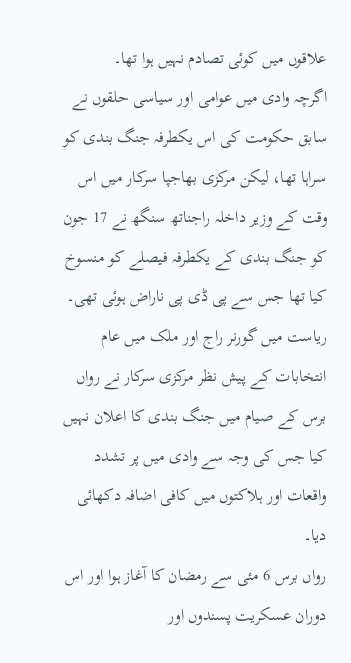علاقوں میں کوئی تصادم نہیں ہوا تھا۔
اگرچہ وادی میں عوامی اور سیاسی حلقوں نے سابق حکومت کی اس یکطرفہ جنگ بندی کو سراہا تھا، لیکن مرکزی بھاجپا سرکار میں اس وقت کے وزیر داخلہ راجناتھ سنگھ نے 17 جون کو جنگ بندی کے یکطرفہ فیصلے کو منسوخ کیا تھا جس سے پی ڈی پی ناراض ہوئی تھی۔
ریاست میں گورنر راج اور ملک میں عام انتخابات کے پیش نظر مرکزی سرکار نے رواں برس کے صیام میں جنگ بندی کا اعلان نہیں کیا جس کی وجہ سے وادی میں پر تشدد واقعات اور ہلاکتوں میں کافی اضافہ دکھائی دیا۔
رواں برس 6 مئی سے رمضان کا آغاز ہوا اور اس دوران عسکریت پسندوں اور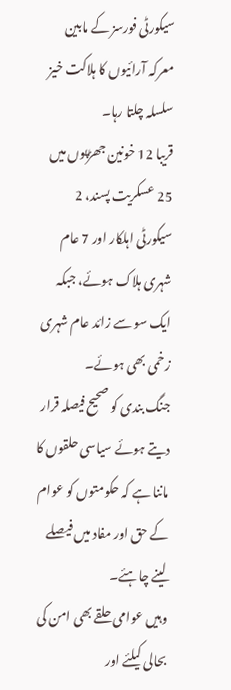سیکورٹی فورسز کے مابین معرکہ آرائیوں کا ہلاکت خیز سلسلہ چلتا رہا۔
قریبا 12 خونین جھڑپوں میں 25 عسکریت پسند، 2 سیکورٹی اہلکار اور 7 عام شہری ہلاک ہوئے، جبکہ ایک سو سے زائد عام شہری زخمی بھی ہوئے۔
جنگ بندی کو صحیح فیصلہ قرار دیتے ہوئے سیاسی حلقوں کا ماننا ہے کہ حکومتوں کو عوام کے حق اور مفاد میں فیصلے لینے چاہئے۔
وہیں عوامی حلقے بھی امن کی بحالی کیلئے اور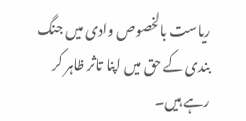ریاست بالخصوص وادی میں جنگ بندی کے حق میں اپنا تاثر ظاہر کر رہے ہیں۔